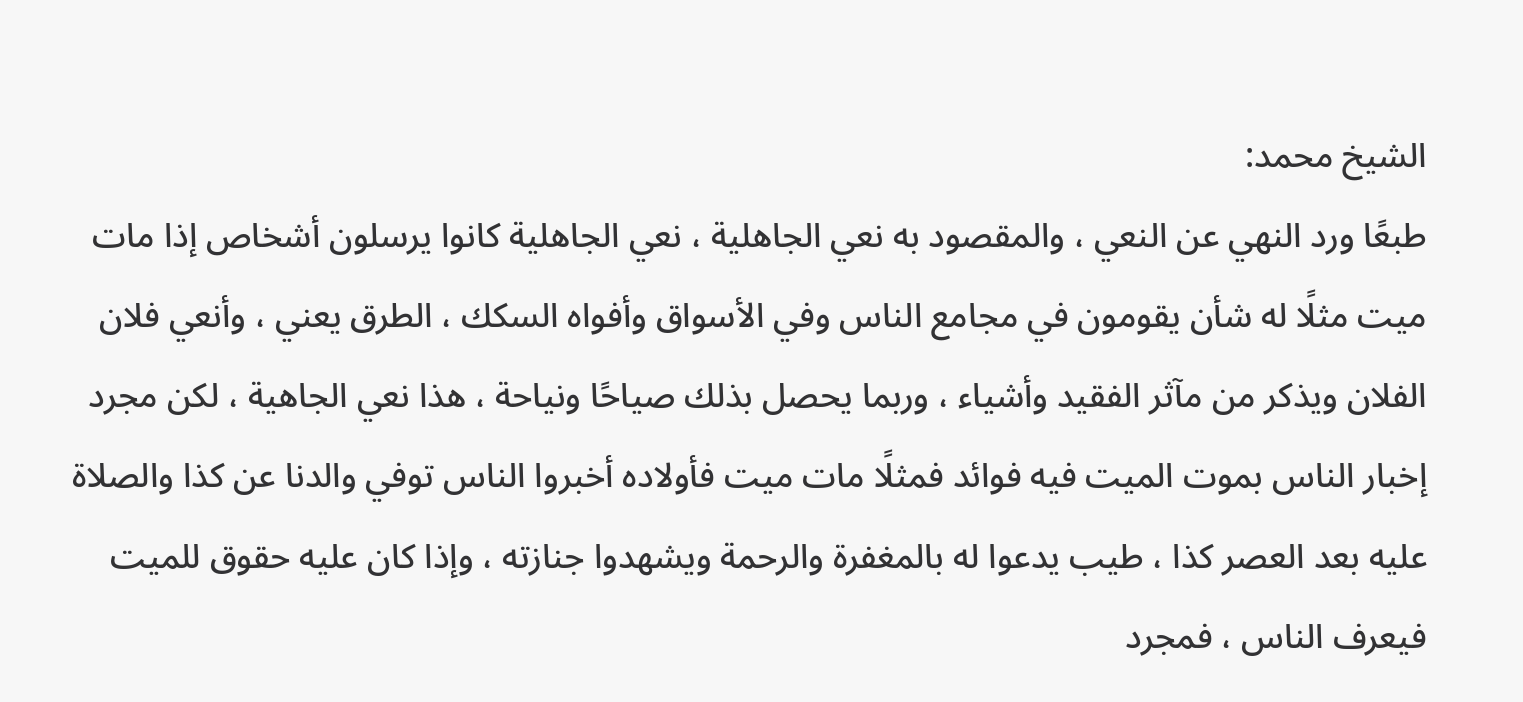الشيخ محمد:
طبعًا ورد النهي عن النعي ، والمقصود به نعي الجاهلية ، نعي الجاهلية كانوا يرسلون أشخاص إذا مات ميت مثلًا له شأن يقومون في مجامع الناس وفي الأسواق وأفواه السكك ، الطرق يعني ، وأنعي فلان الفلان ويذكر من مآثر الفقيد وأشياء ، وربما يحصل بذلك صياحًا ونياحة ، هذا نعي الجاهية ، لكن مجرد إخبار الناس بموت الميت فيه فوائد فمثلًا مات ميت فأولاده أخبروا الناس توفي والدنا عن كذا والصلاة عليه بعد العصر كذا ، طيب يدعوا له بالمغفرة والرحمة ويشهدوا جنازته ، وإذا كان عليه حقوق للميت فيعرف الناس ، فمجرد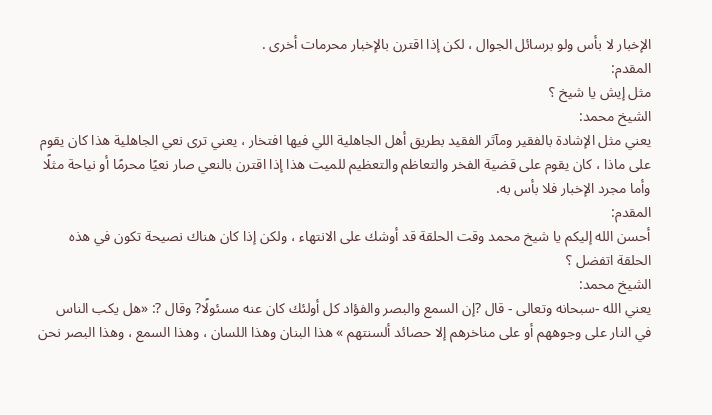الإخبار لا بأس ولو برسائل الجوال ، لكن إذا اقترن بالإخبار محرمات أخرى .
المقدم:
مثل إيش يا شيخ ؟
الشيخ محمد:
يعني مثل الإشادة بالفقير ومآثر الفقيد بطريق أهل الجاهلية اللي فيها افتخار ، يعني ترى نعي الجاهلية هذا كان يقوم على ماذا ، كان يقوم على قضية الفخر والتعاظم والتعظيم للميت هذا إذا اقترن بالنعي صار نعيًا محرمًا أو نياحة مثلًا وأما مجرد الإخبار فلا بأس به.
المقدم:
أحسن الله إليكم يا شيخ محمد وقت الحلقة قد أوشك على الانتهاء ، ولكن إذا كان هناك نصيحة تكون في هذه الحلقة اتفضل ؟
الشيخ محمد:
يعني الله -سبحانه وتعالى - قال ?إن السمع والبصر والفؤاد كل أولئك كان عنه مسئولًا? وقال ?: «هل يكب الناس في النار على وجوههم أو على مناخرهم إلا حصائد ألسنتهم » هذا البنان وهذا اللسان ، وهذا السمع ، وهذا البصر نحن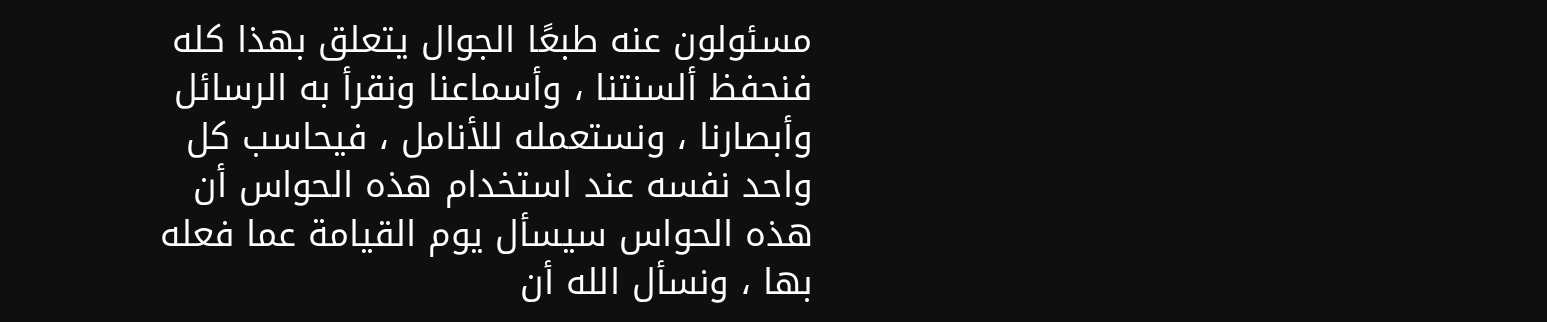مسئولون عنه طبعًا الجوال يتعلق بهذا كله فنحفظ ألسنتنا ، وأسماعنا ونقرأ به الرسائل وأبصارنا ، ونستعمله للأنامل ، فيحاسب كل واحد نفسه عند استخدام هذه الحواس أن هذه الحواس سيسأل يوم القيامة عما فعله بها ، ونسأل الله أن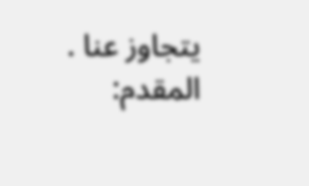يتجاوز عنا .
المقدم: